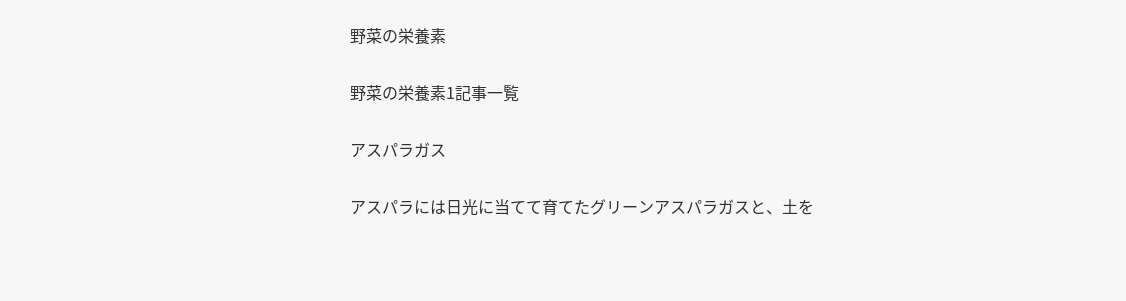野菜の栄養素

野菜の栄養素1記事一覧

アスパラガス

アスパラには日光に当てて育てたグリーンアスパラガスと、土を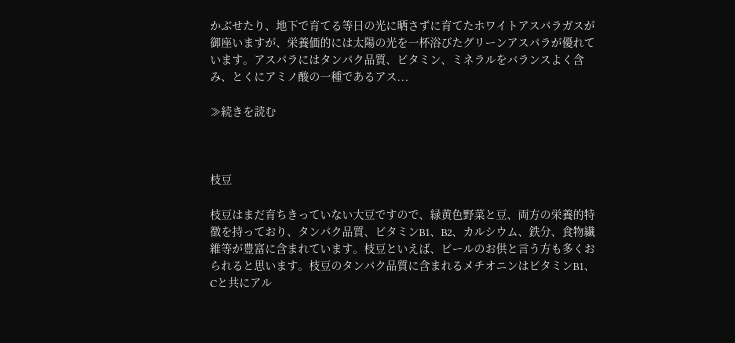かぶせたり、地下で育てる等日の光に晒さずに育てたホワイトアスパラガスが御座いますが、栄養価的には太陽の光を一杯浴びたグリーンアスパラが優れています。アスパラにはタンパク品質、ビタミン、ミネラルをバランスよく含み、とくにアミノ酸の一種であるアス...

≫続きを読む



枝豆

枝豆はまだ育ちきっていない大豆ですので、緑黄色野菜と豆、両方の栄養的特徴を持っており、タンパク品質、ビタミンB1、B2、カルシウム、鉄分、食物繊維等が豊富に含まれています。枝豆といえば、ビールのお供と言う方も多くおられると思います。枝豆のタンパク品質に含まれるメチオニンはビタミンB1、Cと共にアル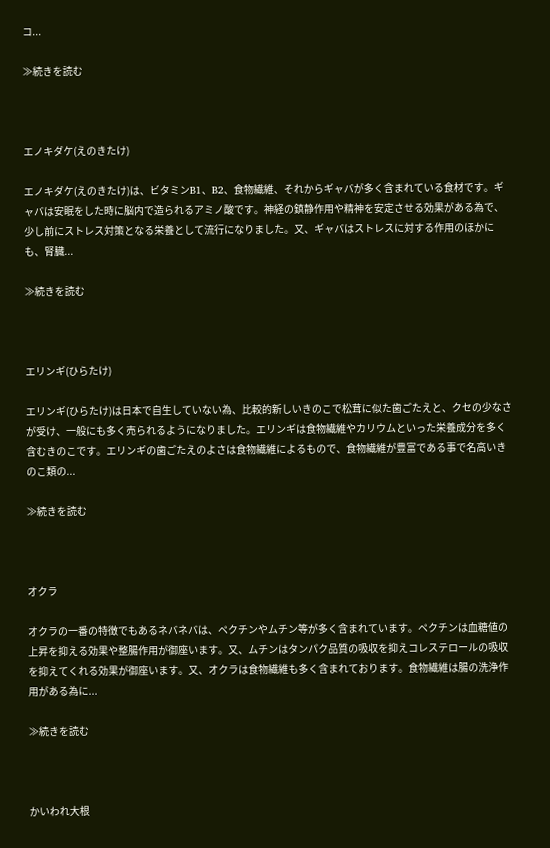コ...

≫続きを読む



エノキダケ(えのきたけ)

エノキダケ(えのきたけ)は、ビタミンB1、B2、食物繊維、それからギャバが多く含まれている食材です。ギャバは安眠をした時に脳内で造られるアミノ酸です。神経の鎮静作用や精神を安定させる効果がある為で、少し前にストレス対策となる栄養として流行になりました。又、ギャバはストレスに対する作用のほかにも、腎臓...

≫続きを読む



エリンギ(ひらたけ)

エリンギ(ひらたけ)は日本で自生していない為、比較的新しいきのこで松茸に似た歯ごたえと、クセの少なさが受け、一般にも多く売られるようになりました。エリンギは食物繊維やカリウムといった栄養成分を多く含むきのこです。エリンギの歯ごたえのよさは食物繊維によるもので、食物繊維が豊富である事で名高いきのこ類の...

≫続きを読む



オクラ

オクラの一番の特徴でもあるネバネバは、ペクチンやムチン等が多く含まれています。ペクチンは血糖値の上昇を抑える効果や整腸作用が御座います。又、ムチンはタンパク品質の吸収を抑えコレステロールの吸収を抑えてくれる効果が御座います。又、オクラは食物繊維も多く含まれております。食物繊維は腸の洗浄作用がある為に...

≫続きを読む



かいわれ大根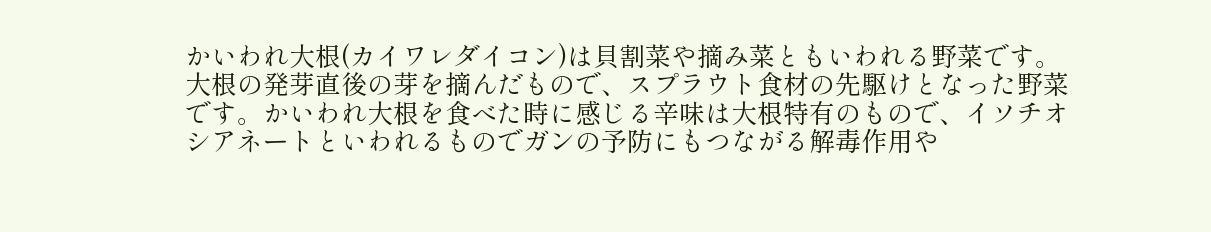かいわれ大根(カイワレダイコン)は貝割菜や摘み菜ともいわれる野菜です。大根の発芽直後の芽を摘んだもので、スプラウト食材の先駆けとなった野菜です。かいわれ大根を食べた時に感じる辛味は大根特有のもので、イソチオシアネートといわれるものでガンの予防にもつながる解毒作用や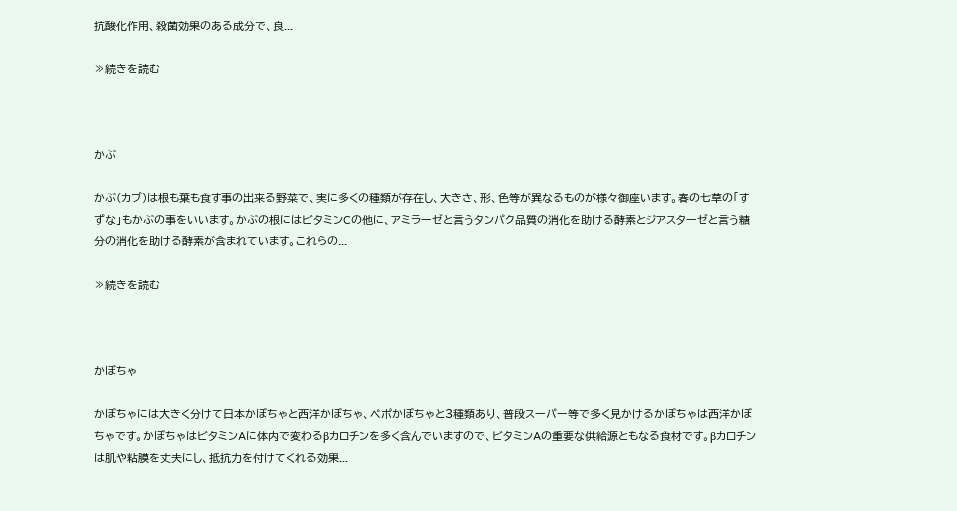抗酸化作用、殺菌効果のある成分で、良...

≫続きを読む



かぶ

かぶ(カブ)は根も葉も食す事の出来る野菜で、実に多くの種類が存在し、大きさ、形、色等が異なるものが様々御座います。春の七草の「すずな」もかぶの事をいいます。かぶの根にはビタミンCの他に、アミラーゼと言うタンパク品質の消化を助ける酵素とジアスターゼと言う糖分の消化を助ける酵素が含まれています。これらの...

≫続きを読む



かぼちゃ

かぼちゃには大きく分けて日本かぼちゃと西洋かぼちゃ、ペポかぼちゃと3種類あり、普段スーパー等で多く見かけるかぼちゃは西洋かぼちゃです。かぼちゃはビタミンAに体内で変わるβカロチンを多く含んでいますので、ビタミンAの重要な供給源ともなる食材です。βカロチンは肌や粘膜を丈夫にし、抵抗力を付けてくれる効果...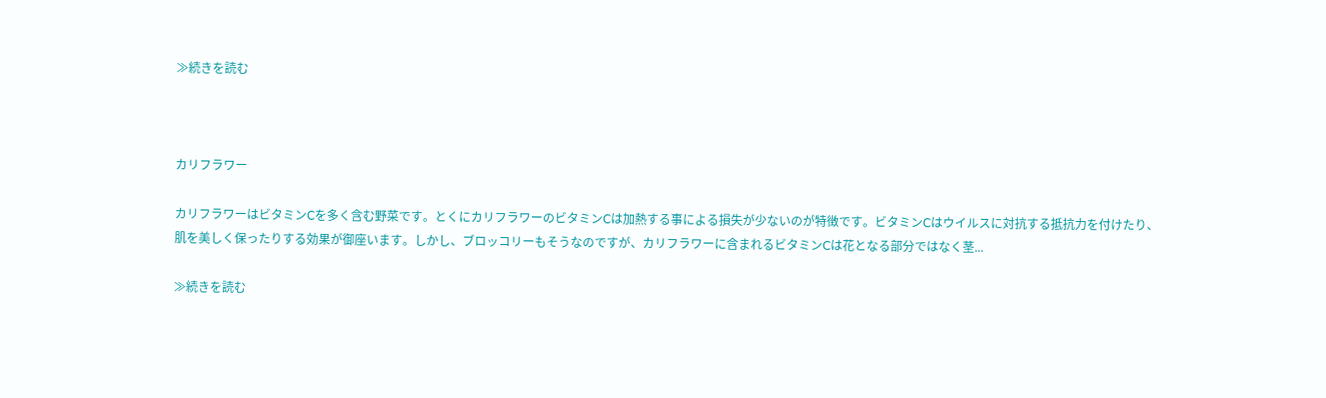≫続きを読む



カリフラワー

カリフラワーはビタミンCを多く含む野菜です。とくにカリフラワーのビタミンCは加熱する事による損失が少ないのが特徴です。ビタミンCはウイルスに対抗する抵抗力を付けたり、肌を美しく保ったりする効果が御座います。しかし、ブロッコリーもそうなのですが、カリフラワーに含まれるビタミンCは花となる部分ではなく茎...

≫続きを読む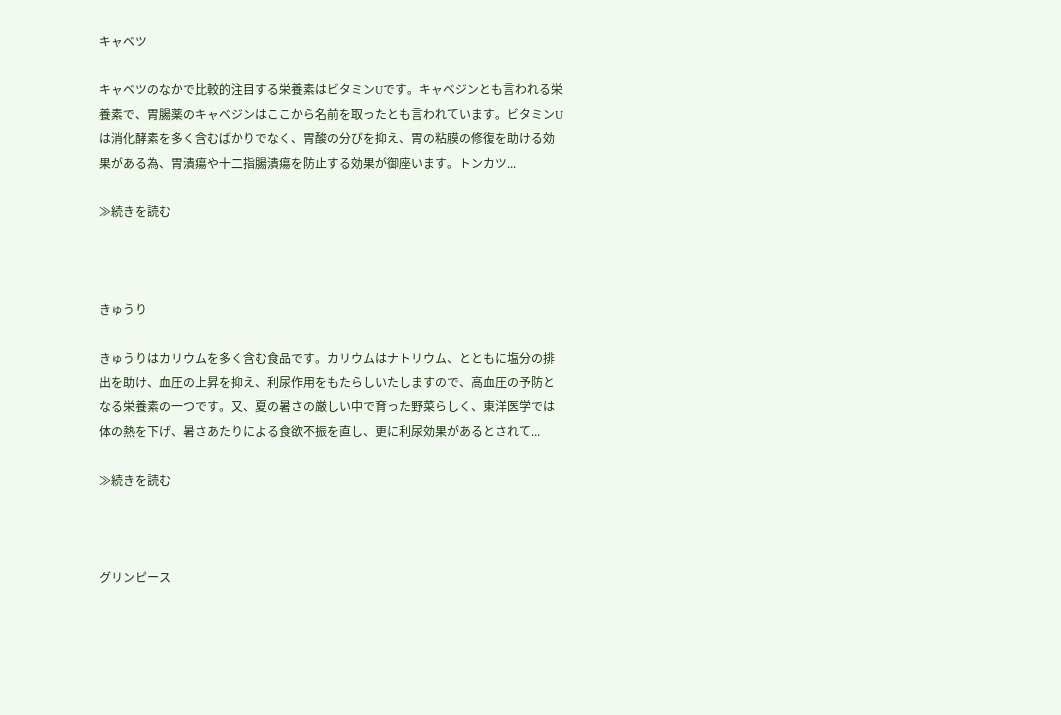キャベツ

キャベツのなかで比較的注目する栄養素はビタミンUです。キャベジンとも言われる栄養素で、胃腸薬のキャベジンはここから名前を取ったとも言われています。ビタミンUは消化酵素を多く含むばかりでなく、胃酸の分ぴを抑え、胃の粘膜の修復を助ける効果がある為、胃潰瘍や十二指腸潰瘍を防止する効果が御座います。トンカツ...

≫続きを読む



きゅうり

きゅうりはカリウムを多く含む食品です。カリウムはナトリウム、とともに塩分の排出を助け、血圧の上昇を抑え、利尿作用をもたらしいたしますので、高血圧の予防となる栄養素の一つです。又、夏の暑さの厳しい中で育った野菜らしく、東洋医学では体の熱を下げ、暑さあたりによる食欲不振を直し、更に利尿効果があるとされて...

≫続きを読む



グリンピース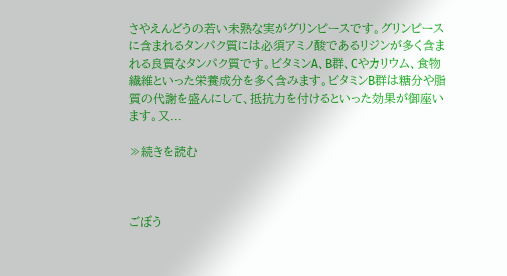さやえんどうの若い未熟な実がグリンピースです。グリンピースに含まれるタンパク質には必須アミノ酸であるリジンが多く含まれる良質なタンパク質です。ビタミンA、B群、Cやカリウム、食物繊維といった栄養成分を多く含みます。ビタミンB群は糖分や脂質の代謝を盛んにして、抵抗力を付けるといった効果が御座います。又...

≫続きを読む



ごぼう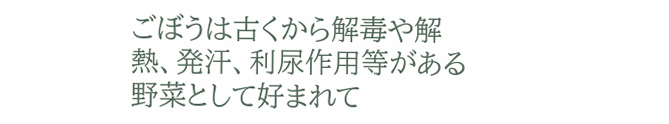ごぼうは古くから解毒や解熱、発汗、利尿作用等がある野菜として好まれて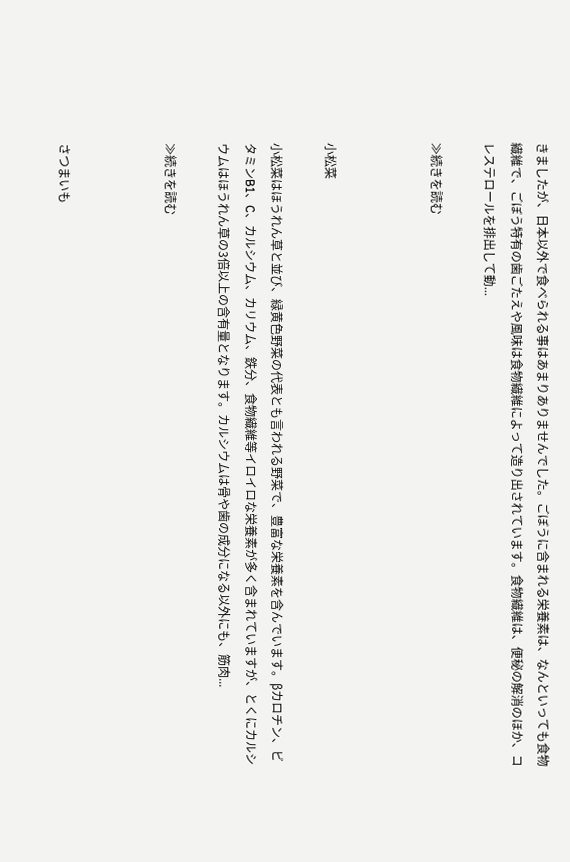きましたが、日本以外で食べられる事はあまりありませんでした。ごぼうに含まれる栄養素は、なんといっても食物繊維で、ごぼう特有の歯ごたえや風味は食物繊維によって造り出されています。食物繊維は、便秘の解消のほか、コレステロールを排出して動...

≫続きを読む



小松菜

小松菜はほうれん草と並び、緑黄色野菜の代表とも言われる野菜で、豊富な栄養素を含んでいます。βカロチン、ビタミンB1、C、カルシウム、カリウム、鉄分、食物繊維等イロイロな栄養素が多く含まれていますが、とくにカルシウムはほうれん草の3倍以上の含有量となります。カルシウムは骨や歯の成分になる以外にも、筋肉...

≫続きを読む



さつまいも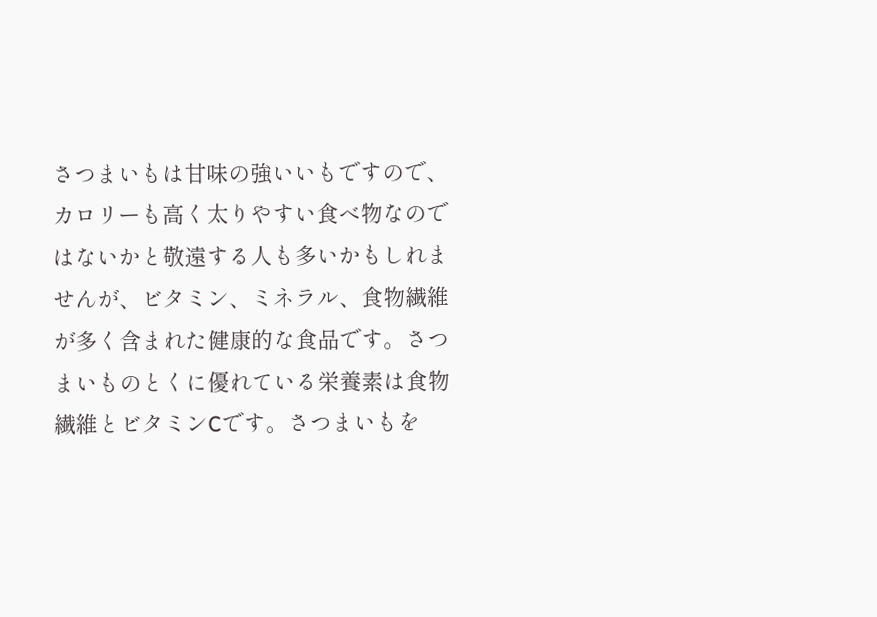さつまいもは甘味の強いいもですので、カロリーも高く太りやすい食べ物なのではないかと敬遠する人も多いかもしれませんが、ビタミン、ミネラル、食物繊維が多く含まれた健康的な食品です。さつまいものとくに優れている栄養素は食物繊維とビタミンCです。さつまいもを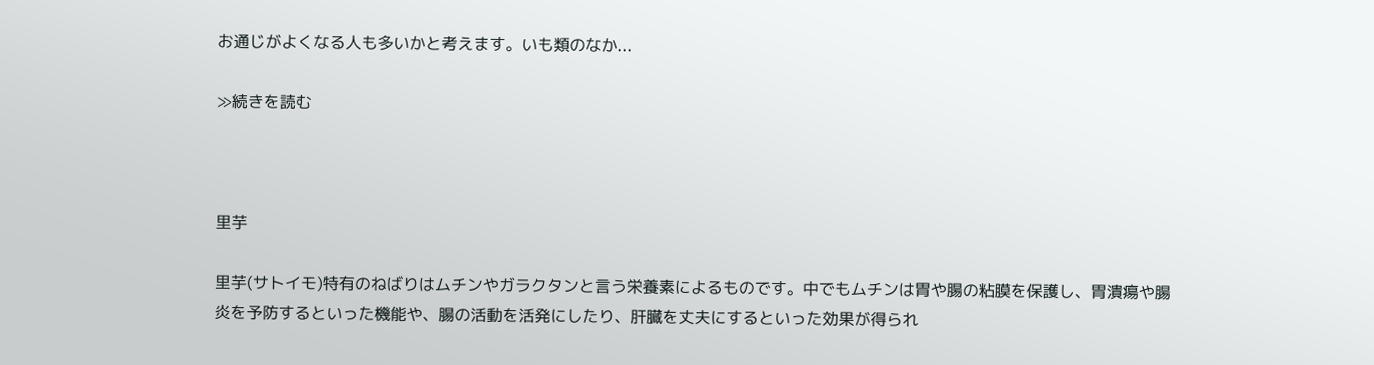お通じがよくなる人も多いかと考えます。いも類のなか...

≫続きを読む



里芋

里芋(サトイモ)特有のねばりはムチンやガラクタンと言う栄養素によるものです。中でもムチンは胃や腸の粘膜を保護し、胃潰瘍や腸炎を予防するといった機能や、腸の活動を活発にしたり、肝臓を丈夫にするといった効果が得られ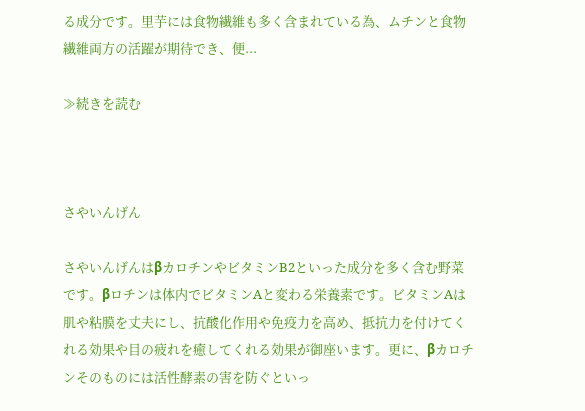る成分です。里芋には食物繊維も多く含まれている為、ムチンと食物繊維両方の活躍が期待でき、便...

≫続きを読む



さやいんげん

さやいんげんはβカロチンやビタミンB2といった成分を多く含む野菜です。βロチンは体内でビタミンAと変わる栄養素です。ビタミンAは肌や粘膜を丈夫にし、抗酸化作用や免疫力を高め、抵抗力を付けてくれる効果や目の疲れを癒してくれる効果が御座います。更に、βカロチンそのものには活性酵素の害を防ぐといっ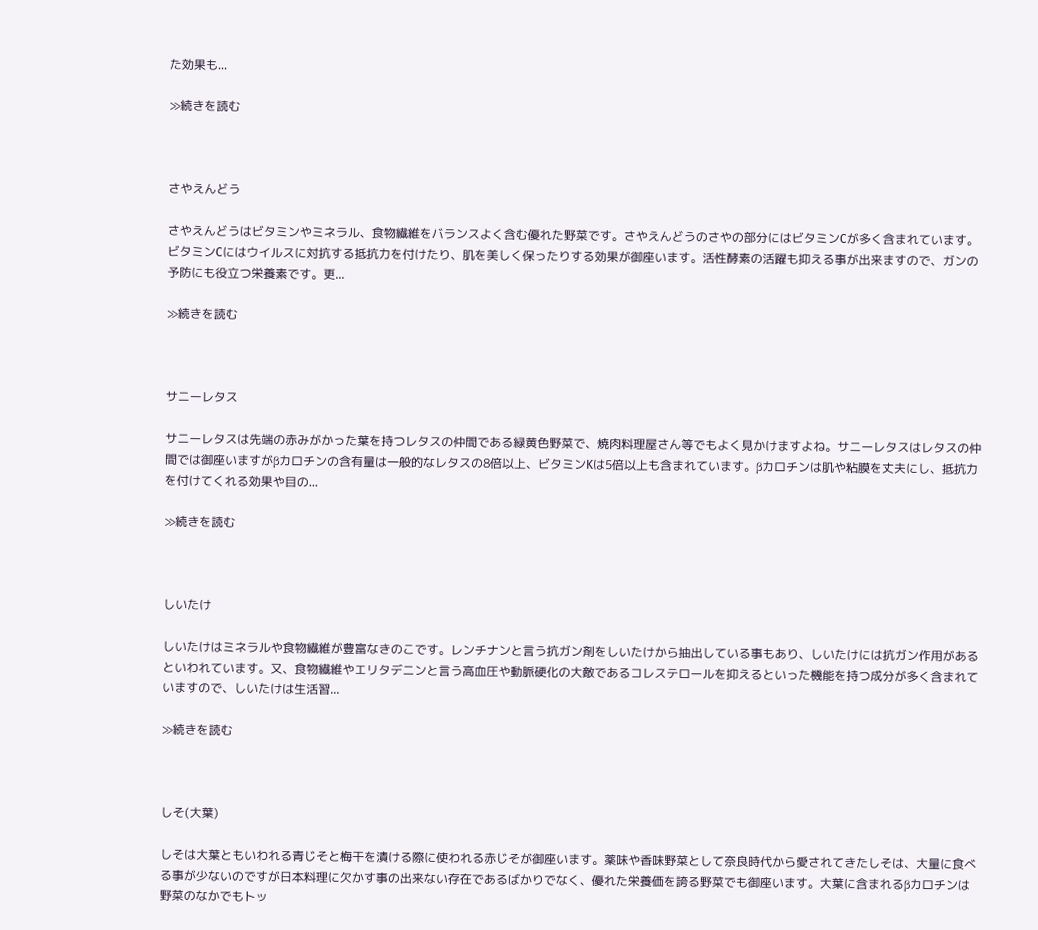た効果も...

≫続きを読む



さやえんどう

さやえんどうはビタミンやミネラル、食物繊維をバランスよく含む優れた野菜です。さやえんどうのさやの部分にはビタミンCが多く含まれています。ビタミンCにはウイルスに対抗する抵抗力を付けたり、肌を美しく保ったりする効果が御座います。活性酵素の活躍も抑える事が出来ますので、ガンの予防にも役立つ栄養素です。更...

≫続きを読む



サニーレタス

サニーレタスは先端の赤みがかった葉を持つレタスの仲間である緑黄色野菜で、焼肉料理屋さん等でもよく見かけますよね。サニーレタスはレタスの仲間では御座いますがβカロチンの含有量は一般的なレタスの8倍以上、ビタミンKは5倍以上も含まれています。βカロチンは肌や粘膜を丈夫にし、抵抗力を付けてくれる効果や目の...

≫続きを読む



しいたけ

しいたけはミネラルや食物繊維が豊富なきのこです。レンチナンと言う抗ガン剤をしいたけから抽出している事もあり、しいたけには抗ガン作用があるといわれています。又、食物繊維やエリタデニンと言う高血圧や動脈硬化の大敵であるコレステロールを抑えるといった機能を持つ成分が多く含まれていますので、しいたけは生活習...

≫続きを読む



しそ(大葉)

しそは大葉ともいわれる青じそと梅干を漬ける際に使われる赤じそが御座います。薬味や香味野菜として奈良時代から愛されてきたしそは、大量に食べる事が少ないのですが日本料理に欠かす事の出来ない存在であるばかりでなく、優れた栄養価を誇る野菜でも御座います。大葉に含まれるβカロチンは野菜のなかでもトッ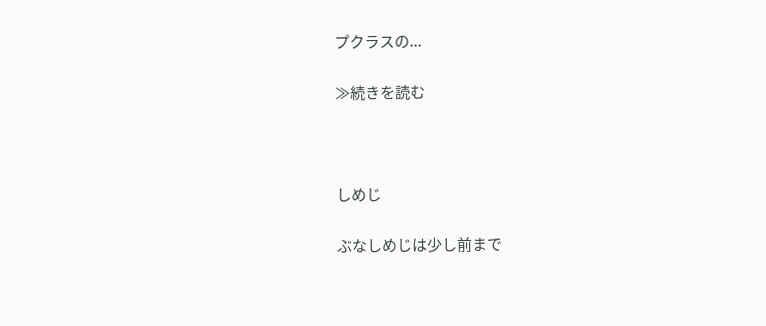プクラスの...

≫続きを読む



しめじ

ぶなしめじは少し前まで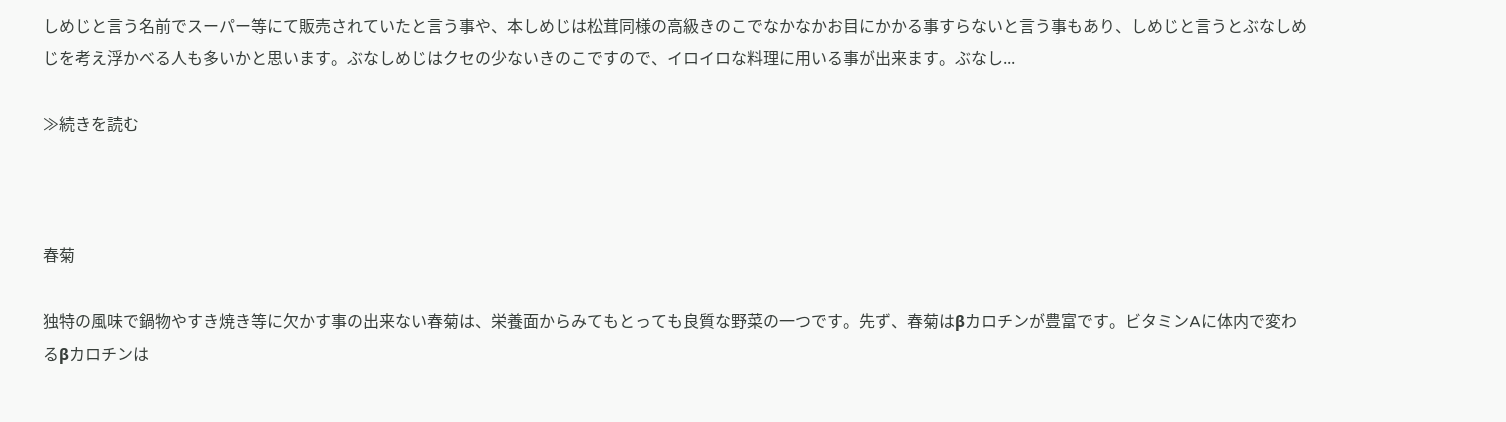しめじと言う名前でスーパー等にて販売されていたと言う事や、本しめじは松茸同様の高級きのこでなかなかお目にかかる事すらないと言う事もあり、しめじと言うとぶなしめじを考え浮かべる人も多いかと思います。ぶなしめじはクセの少ないきのこですので、イロイロな料理に用いる事が出来ます。ぶなし...

≫続きを読む



春菊

独特の風味で鍋物やすき焼き等に欠かす事の出来ない春菊は、栄養面からみてもとっても良質な野菜の一つです。先ず、春菊はβカロチンが豊富です。ビタミンAに体内で変わるβカロチンは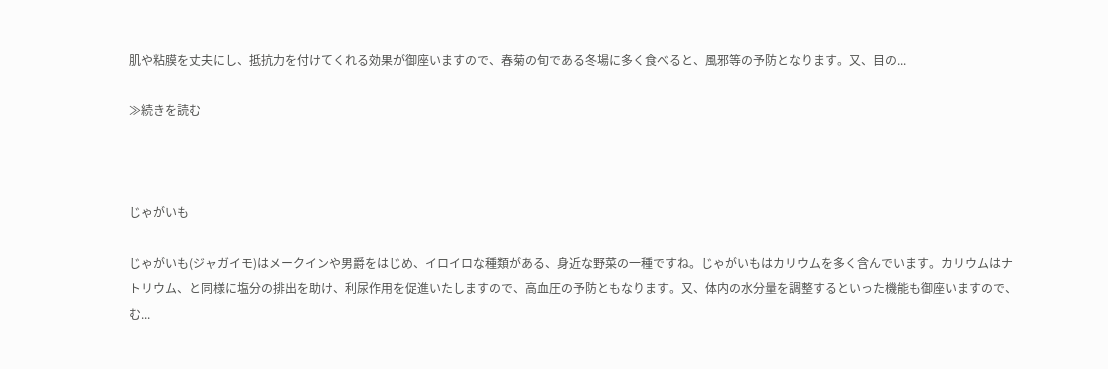肌や粘膜を丈夫にし、抵抗力を付けてくれる効果が御座いますので、春菊の旬である冬場に多く食べると、風邪等の予防となります。又、目の...

≫続きを読む



じゃがいも

じゃがいも(ジャガイモ)はメークインや男爵をはじめ、イロイロな種類がある、身近な野菜の一種ですね。じゃがいもはカリウムを多く含んでいます。カリウムはナトリウム、と同様に塩分の排出を助け、利尿作用を促進いたしますので、高血圧の予防ともなります。又、体内の水分量を調整するといった機能も御座いますので、む...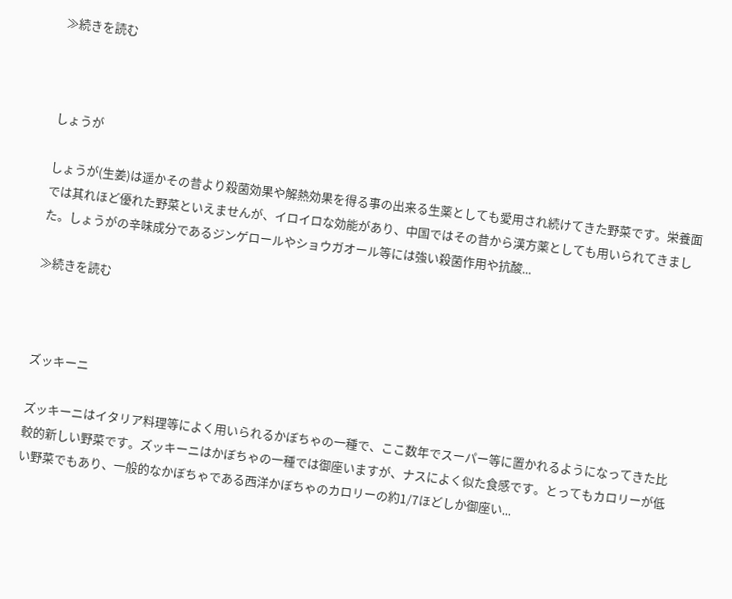≫続きを読む



しょうが

しょうが(生姜)は遥かその昔より殺菌効果や解熱効果を得る事の出来る生薬としても愛用され続けてきた野菜です。栄養面では其れほど優れた野菜といえませんが、イロイロな効能があり、中国ではその昔から漢方薬としても用いられてきました。しょうがの辛味成分であるジンゲロールやショウガオール等には強い殺菌作用や抗酸...

≫続きを読む



ズッキーニ

ズッキーニはイタリア料理等によく用いられるかぼちゃの一種で、ここ数年でスーパー等に置かれるようになってきた比較的新しい野菜です。ズッキーニはかぼちゃの一種では御座いますが、ナスによく似た食感です。とってもカロリーが低い野菜でもあり、一般的なかぼちゃである西洋かぼちゃのカロリーの約1/7ほどしか御座い...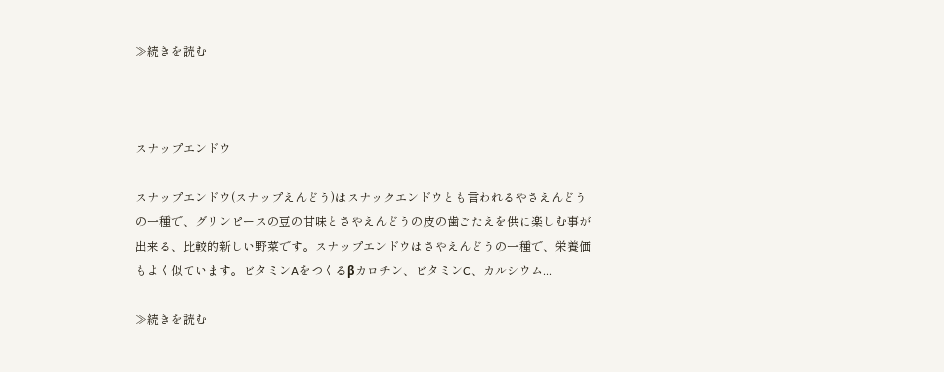≫続きを読む



スナップエンドウ

スナップエンドウ(スナップえんどう)はスナックエンドウとも言われるやさえんどうの一種で、グリンピースの豆の甘味とさやえんどうの皮の歯ごたえを供に楽しむ事が出来る、比較的新しい野菜です。スナップエンドウはさやえんどうの一種で、栄養価もよく似ています。ビタミンAをつくるβカロチン、ビタミンC、カルシウム...

≫続きを読む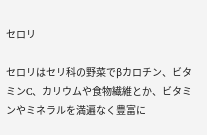セロリ

セロリはセリ科の野菜でβカロチン、ビタミンC、カリウムや食物繊維とか、ビタミンやミネラルを満遍なく豊富に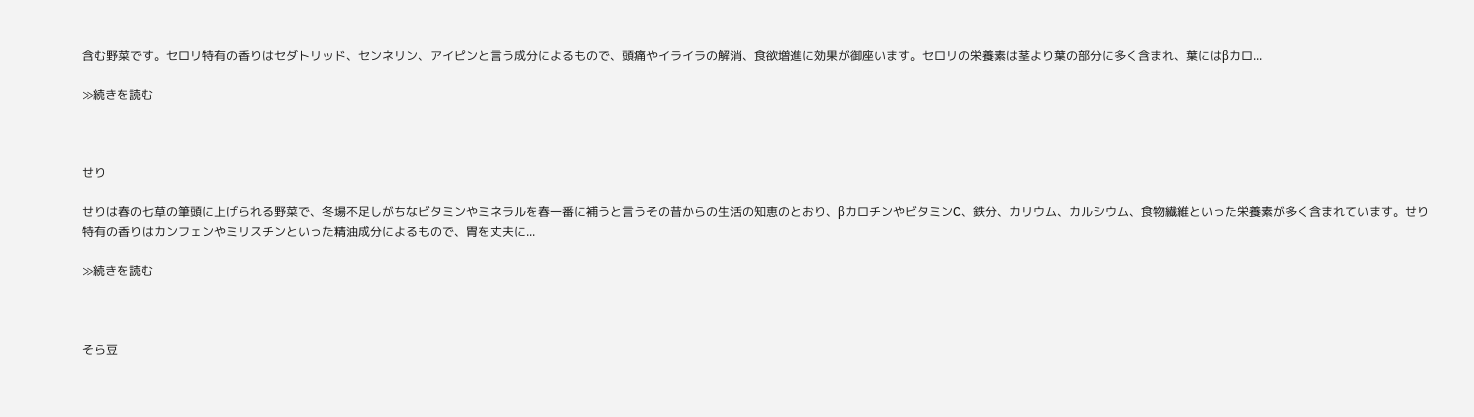含む野菜です。セロリ特有の香りはセダトリッド、センネリン、アイピンと言う成分によるもので、頭痛やイライラの解消、食欲増進に効果が御座います。セロリの栄養素は茎より葉の部分に多く含まれ、葉にはβカロ...

≫続きを読む



せり

せりは春の七草の筆頭に上げられる野菜で、冬場不足しがちなビタミンやミネラルを春一番に補うと言うその昔からの生活の知恵のとおり、βカロチンやビタミンC、鉄分、カリウム、カルシウム、食物繊維といった栄養素が多く含まれています。せり特有の香りはカンフェンやミリスチンといった精油成分によるもので、胃を丈夫に...

≫続きを読む



そら豆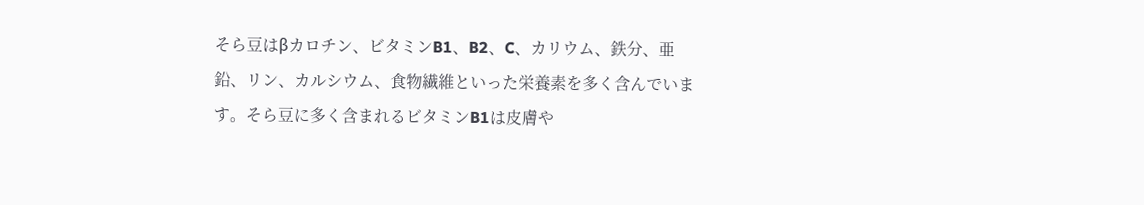そら豆はβカロチン、ビタミンB1、B2、C、カリウム、鉄分、亜鉛、リン、カルシウム、食物繊維といった栄養素を多く含んでいます。そら豆に多く含まれるビタミンB1は皮膚や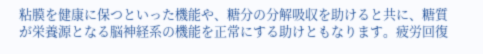粘膜を健康に保つといった機能や、糖分の分解吸収を助けると共に、糖質が栄養源となる脳神経系の機能を正常にする助けともなります。疲労回復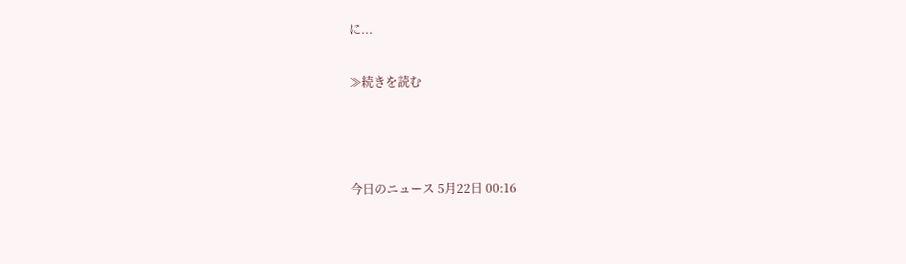に...

≫続きを読む



今日のニュース 5月22日 00:16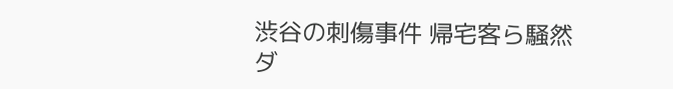渋谷の刺傷事件 帰宅客ら騒然
ダ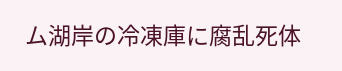ム湖岸の冷凍庫に腐乱死体